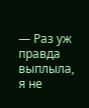— Раз уж правда выплыла, я не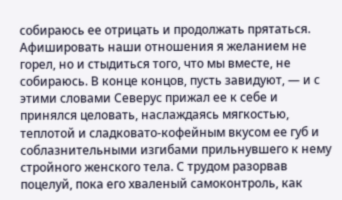собираюсь ее отрицать и продолжать прятаться. Афишировать наши отношения я желанием не горел, но и стыдиться того, что мы вместе, не собираюсь. В конце концов, пусть завидуют, — и с этими словами Северус прижал ее к себе и принялся целовать, наслаждаясь мягкостью, теплотой и сладковато-кофейным вкусом ее губ и соблазнительными изгибами прильнувшего к нему стройного женского тела. С трудом разорвав поцелуй, пока его хваленый самоконтроль, как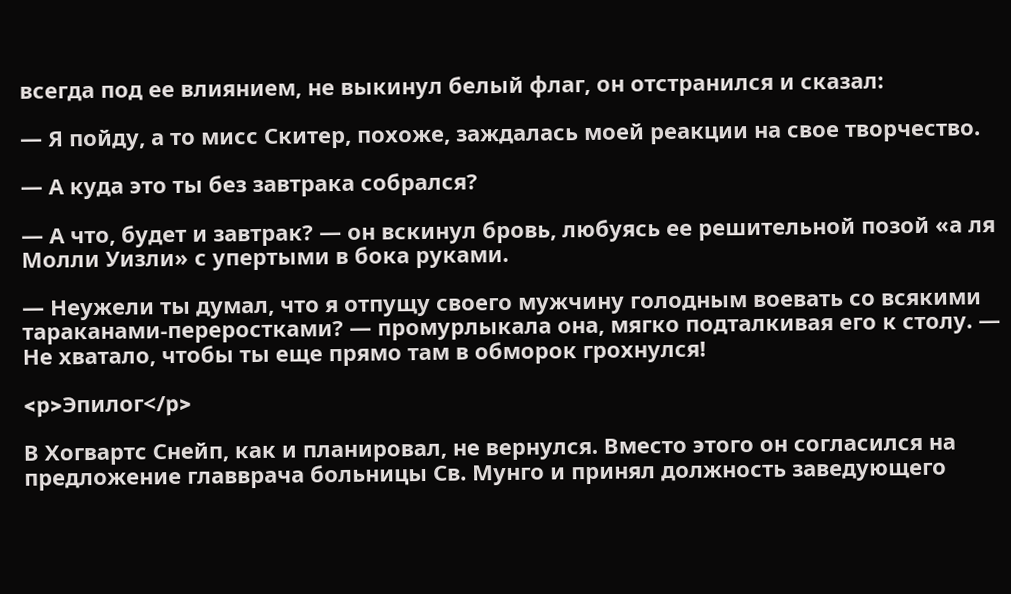всегда под ее влиянием, не выкинул белый флаг, он отстранился и сказал:

— Я пойду, а то мисс Скитер, похоже, заждалась моей реакции на свое творчество.

— А куда это ты без завтрака собрался?

— А что, будет и завтрак? — он вскинул бровь, любуясь ее решительной позой «а ля Молли Уизли» с упертыми в бока руками.

— Неужели ты думал, что я отпущу своего мужчину голодным воевать со всякими тараканами-переростками? — промурлыкала она, мягко подталкивая его к столу. — Не хватало, чтобы ты еще прямо там в обморок грохнулся!

<p>Эпилог</p>

В Хогвартс Снейп, как и планировал, не вернулся. Вместо этого он согласился на предложение главврача больницы Св. Мунго и принял должность заведующего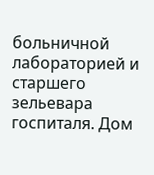больничной лабораторией и старшего зельевара госпиталя. Дом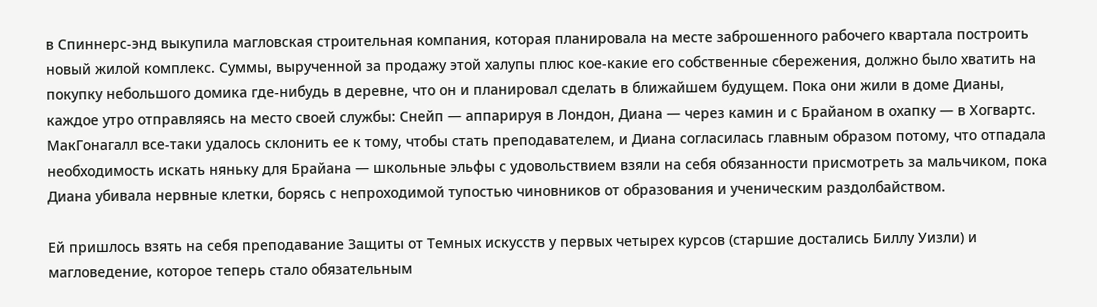в Спиннерс-энд выкупила магловская строительная компания, которая планировала на месте заброшенного рабочего квартала построить новый жилой комплекс. Суммы, вырученной за продажу этой халупы плюс кое-какие его собственные сбережения, должно было хватить на покупку небольшого домика где-нибудь в деревне, что он и планировал сделать в ближайшем будущем. Пока они жили в доме Дианы, каждое утро отправляясь на место своей службы: Снейп — аппарируя в Лондон, Диана — через камин и с Брайаном в охапку — в Хогвартс. МакГонагалл все-таки удалось склонить ее к тому, чтобы стать преподавателем, и Диана согласилась главным образом потому, что отпадала необходимость искать няньку для Брайана — школьные эльфы с удовольствием взяли на себя обязанности присмотреть за мальчиком, пока Диана убивала нервные клетки, борясь с непроходимой тупостью чиновников от образования и ученическим раздолбайством.

Ей пришлось взять на себя преподавание Защиты от Темных искусств у первых четырех курсов (старшие достались Биллу Уизли) и магловедение, которое теперь стало обязательным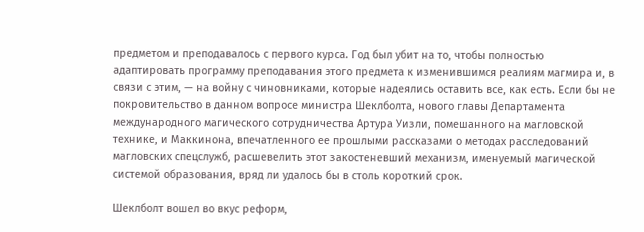предметом и преподавалось с первого курса. Год был убит на то, чтобы полностью адаптировать программу преподавания этого предмета к изменившимся реалиям магмира и, в связи с этим, — на войну с чиновниками, которые надеялись оставить все, как есть. Если бы не покровительство в данном вопросе министра Шеклболта, нового главы Департамента международного магического сотрудничества Артура Уизли, помешанного на магловской технике, и Маккинона, впечатленного ее прошлыми рассказами о методах расследований магловских спецслужб, расшевелить этот закостеневший механизм, именуемый магической системой образования, вряд ли удалось бы в столь короткий срок.

Шеклболт вошел во вкус реформ,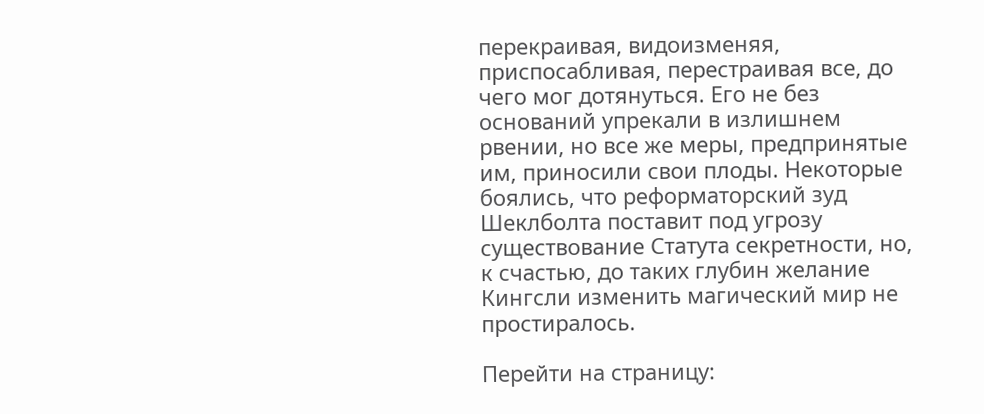перекраивая, видоизменяя, приспосабливая, перестраивая все, до чего мог дотянуться. Его не без оснований упрекали в излишнем рвении, но все же меры, предпринятые им, приносили свои плоды. Некоторые боялись, что реформаторский зуд Шеклболта поставит под угрозу существование Статута секретности, но, к счастью, до таких глубин желание Кингсли изменить магический мир не простиралось.

Перейти на страницу: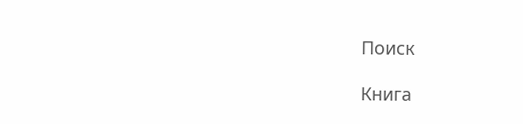Поиск

Книга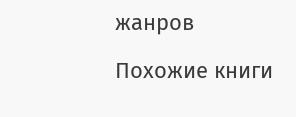жанров

Похожие книги